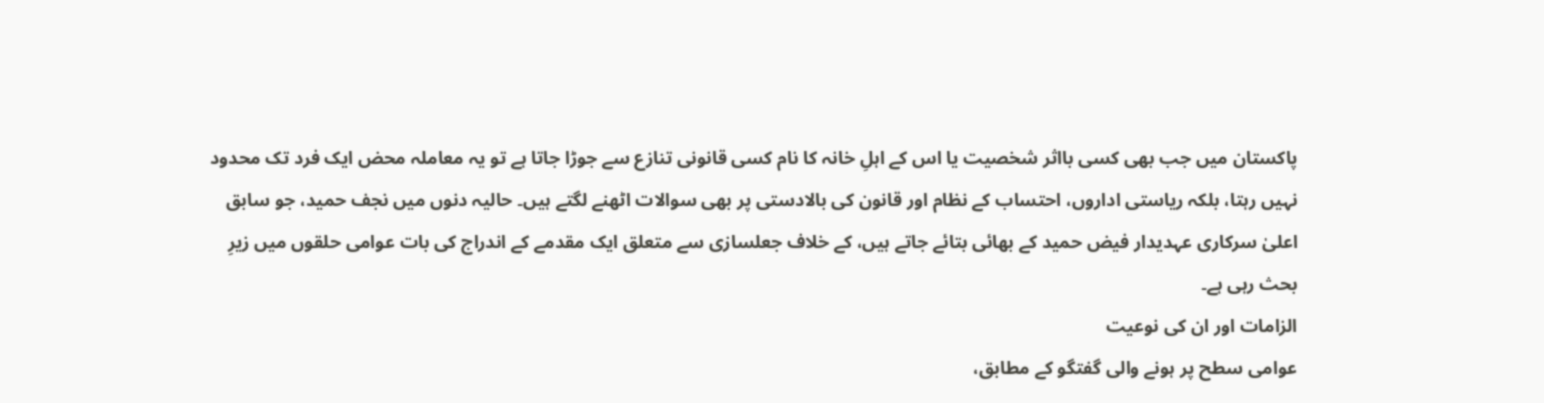پاکستان میں جب بھی کسی بااثر شخصیت یا اس کے اہلِ خانہ کا نام کسی قانونی تنازع سے جوڑا جاتا ہے تو یہ معاملہ محض ایک فرد تک محدود نہیں رہتا، بلکہ ریاستی اداروں، احتساب کے نظام اور قانون کی بالادستی پر بھی سوالات اٹھنے لگتے ہیں۔ حالیہ دنوں میں نجف حمید، جو سابق اعلیٰ سرکاری عہدیدار فیض حمید کے بھائی بتائے جاتے ہیں، کے خلاف جعلسازی سے متعلق ایک مقدمے کے اندراج کی بات عوامی حلقوں میں زیرِ بحث رہی ہے۔
الزامات اور ان کی نوعیت
عوامی سطح پر ہونے والی گفتگو کے مطابق،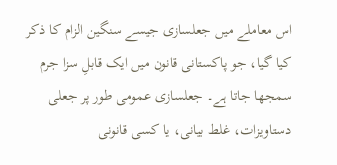اس معاملے میں جعلسازی جیسے سنگین الزام کا ذکر کیا گیا، جو پاکستانی قانون میں ایک قابلِ سزا جرم سمجھا جاتا ہے۔ جعلسازی عمومی طور پر جعلی دستاویزات، غلط بیانی، یا کسی قانونی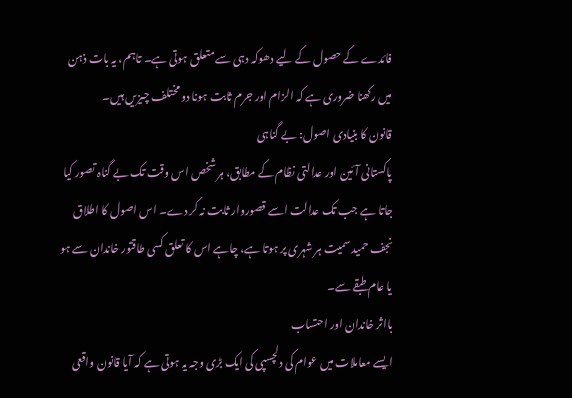فائدے کے حصول کے لیے دھوکہ دہی سے متعلق ہوتی ہے۔ تاہم، یہ بات ذہن میں رکھنا ضروری ہے کہ الزام اور جرم ثابت ہونا دو مختلف چیزیں ہیں۔
قانون کا بنیادی اصول: بے گناہی
پاکستانی آئین اور عدالتی نظام کے مطابق، ہر شخص اس وقت تک بے گناہ تصور کیا جاتا ہے جب تک عدالت اسے قصوروار ثابت نہ کر دے۔ اس اصول کا اطلاق نجف حمید سمیت ہر شہری پر ہوتا ہے، چاہے اس کا تعلق کسی طاقتور خاندان سے ہو یا عام طبقے سے۔
بااثر خاندان اور احتساب
ایسے معاملات میں عوام کی دلچسپی کی ایک بڑی وجہ یہ ہوتی ہے کہ آیا قانون واقعی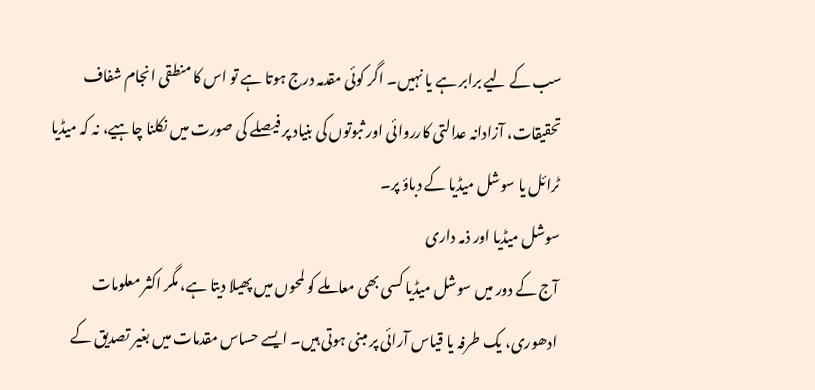سب کے لیے برابر ہے یا نہیں۔ اگر کوئی مقدمہ درج ہوتا ہے تو اس کا منطقی انجام شفاف تحقیقات، آزادانہ عدالتی کارروائی اور ثبوتوں کی بنیاد پر فیصلے کی صورت میں نکلنا چاہیے، نہ کہ میڈیا ٹرائل یا سوشل میڈیا کے دباؤ پر۔
سوشل میڈیا اور ذمہ داری
آج کے دور میں سوشل میڈیا کسی بھی معاملے کو لمحوں میں پھیلا دیتا ہے، مگر اکثر معلومات ادھوری، یک طرفہ یا قیاس آرائی پر مبنی ہوتی ہیں۔ ایسے حساس مقدمات میں بغیر تصدیق کے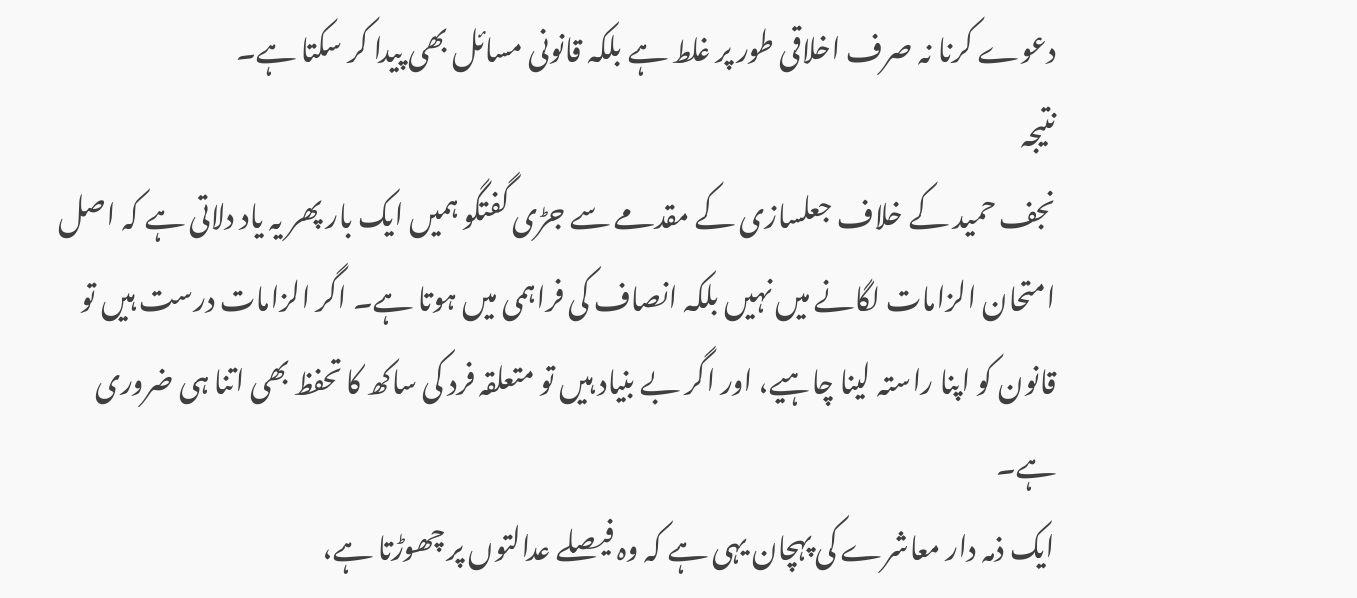دعوے کرنا نہ صرف اخلاقی طور پر غلط ہے بلکہ قانونی مسائل بھی پیدا کر سکتا ہے۔
نتیجہ
نجف حمید کے خلاف جعلسازی کے مقدمے سے جڑی گفتگو ہمیں ایک بار پھر یہ یاد دلاتی ہے کہ اصل امتحان الزامات لگانے میں نہیں بلکہ انصاف کی فراہمی میں ہوتا ہے۔ اگر الزامات درست ہیں تو قانون کو اپنا راستہ لینا چاہیے، اور اگر بے بنیاد ہیں تو متعلقہ فرد کی ساکھ کا تحفظ بھی اتنا ہی ضروری ہے۔
ایک ذمہ دار معاشرے کی پہچان یہی ہے کہ وہ فیصلے عدالتوں پر چھوڑتا ہے،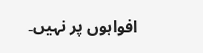افواہوں پر نہیں۔